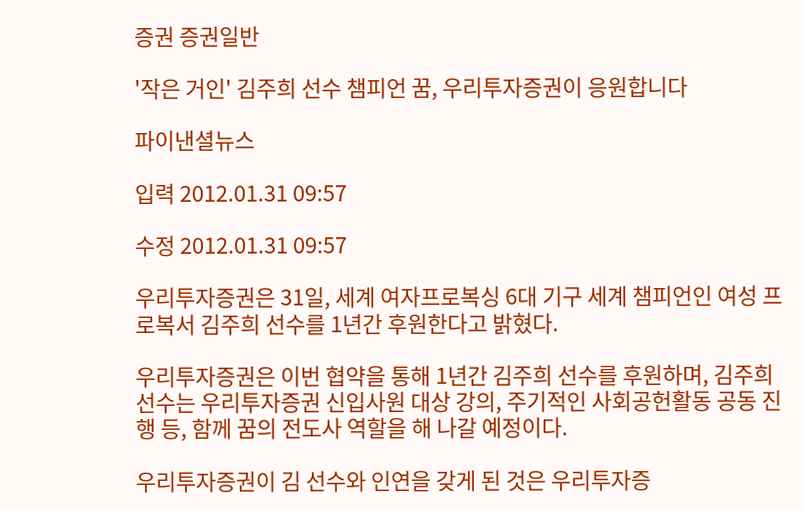증권 증권일반

'작은 거인' 김주희 선수 챔피언 꿈, 우리투자증권이 응원합니다

파이낸셜뉴스

입력 2012.01.31 09:57

수정 2012.01.31 09:57

우리투자증권은 31일, 세계 여자프로복싱 6대 기구 세계 챔피언인 여성 프로복서 김주희 선수를 1년간 후원한다고 밝혔다.

우리투자증권은 이번 협약을 통해 1년간 김주희 선수를 후원하며, 김주희 선수는 우리투자증권 신입사원 대상 강의, 주기적인 사회공헌활동 공동 진행 등, 함께 꿈의 전도사 역할을 해 나갈 예정이다.

우리투자증권이 김 선수와 인연을 갖게 된 것은 우리투자증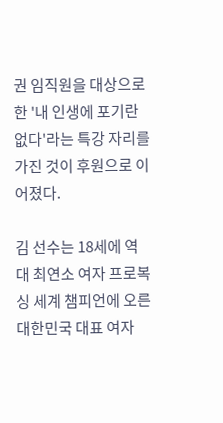권 임직원을 대상으로 한 '내 인생에 포기란 없다'라는 특강 자리를 가진 것이 후원으로 이어졌다.

김 선수는 18세에 역대 최연소 여자 프로복싱 세계 챔피언에 오른 대한민국 대표 여자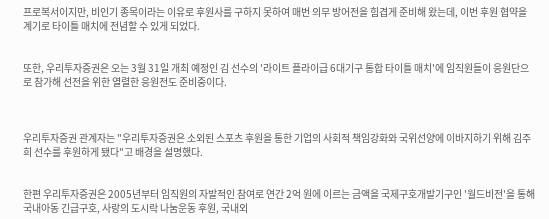프로복서이지만, 비인기 종목이라는 이유로 후원사를 구하지 못하여 매번 의무 방어전을 힘겹게 준비해 왔는데, 이번 후원 협약을 계기로 타이틀 매치에 전념할 수 있게 되었다.


또한, 우리투자증권은 오는 3월 31일 개최 예정인 김 선수의 '라이트 플라이급 6대기구 통합 타이틀 매치'에 임직원들이 응원단으로 참가해 선전을 위한 열렬한 응원전도 준비중이다.



우리투자증권 관계자는 "우리투자증권은 소외된 스포츠 후원을 통한 기업의 사회적 책임강화와 국위선양에 이바지하기 위해 김주희 선수를 후원하게 됐다"고 배경을 설명했다.


한편 우리투자증권은 2005년부터 임직원의 자발적인 참여로 연간 2억 원에 이르는 금액을 국제구호개발기구인 '월드비전'을 통해 국내아동 긴급구호, 사랑의 도시락 나눔운동 후원, 국내외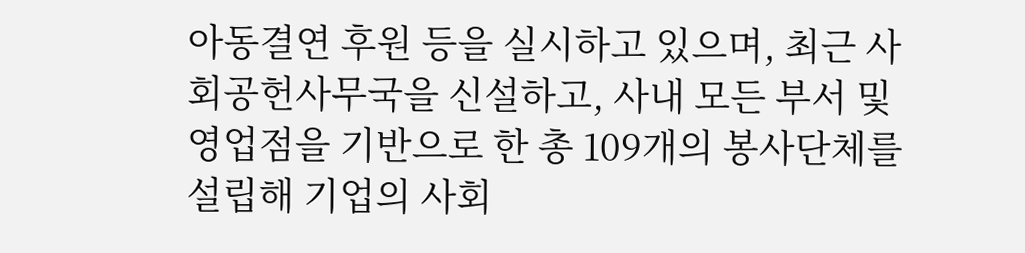아동결연 후원 등을 실시하고 있으며, 최근 사회공헌사무국을 신설하고, 사내 모든 부서 및 영업점을 기반으로 한 총 109개의 봉사단체를 설립해 기업의 사회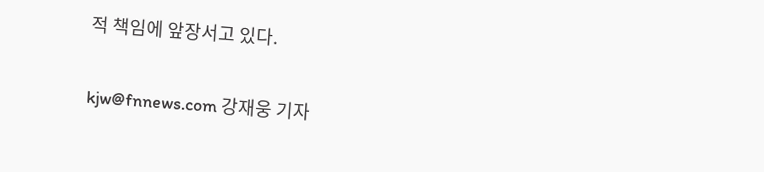적 책임에 앞장서고 있다.

kjw@fnnews.com 강재웅 기자